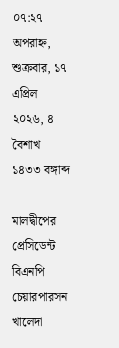০৭:২৭ অপরাহ্ন, শুক্রবার, ১৭ এপ্রিল ২০২৬, ৪ বৈশাখ ১৪৩৩ বঙ্গাব্দ

মালদ্বীপের প্রেসিডেন্ট বিএনপি চেয়ারপারসন খালেদা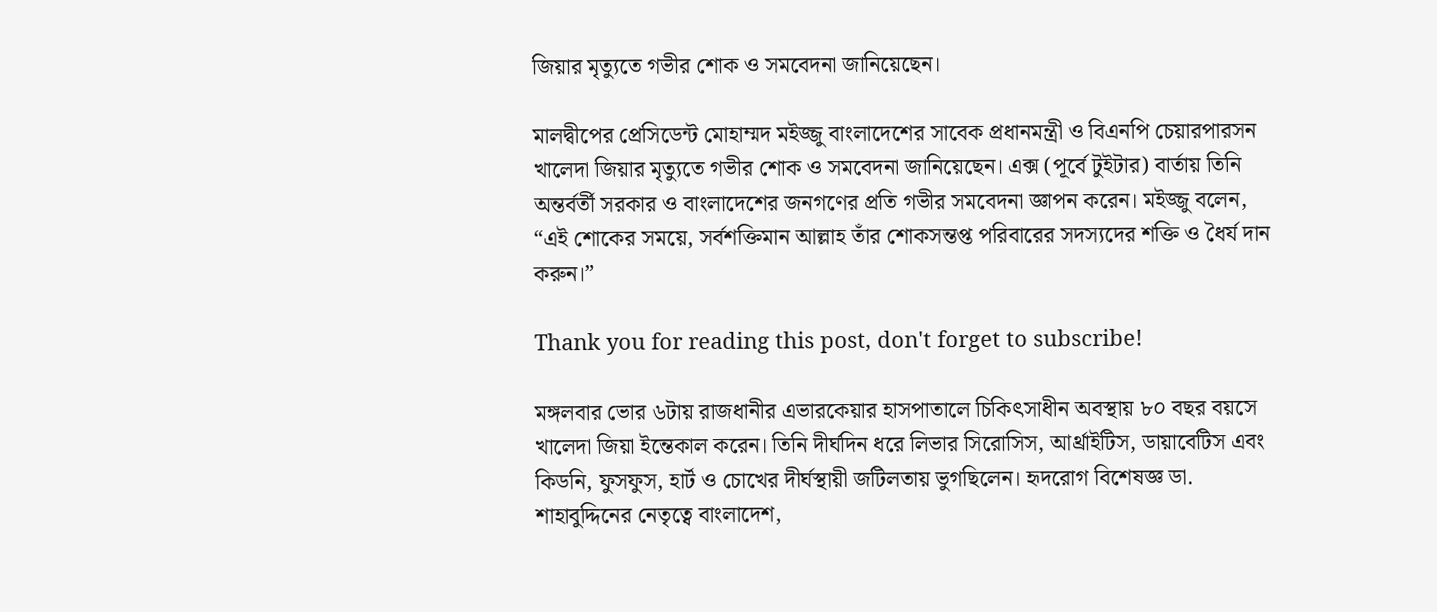জিয়ার মৃত্যুতে গভীর শোক ও সমবেদনা জানিয়েছেন।

মালদ্বীপের প্রেসিডেন্ট মোহাম্মদ মইজ্জু বাংলাদেশের সাবেক প্রধানমন্ত্রী ও বিএনপি চেয়ারপারসন খালেদা জিয়ার মৃত্যুতে গভীর শোক ও সমবেদনা জানিয়েছেন। এক্স (পূর্বে টুইটার) বার্তায় তিনি অন্তর্বর্তী সরকার ও বাংলাদেশের জনগণের প্রতি গভীর সমবেদনা জ্ঞাপন করেন। মইজ্জু বলেন, “এই শোকের সময়ে, সর্বশক্তিমান আল্লাহ তাঁর শোকসন্তপ্ত পরিবারের সদস্যদের শক্তি ও ধৈর্য দান করুন।”

Thank you for reading this post, don't forget to subscribe!

মঙ্গলবার ভোর ৬টায় রাজধানীর এভারকেয়ার হাসপাতালে চিকিৎসাধীন অবস্থায় ৮০ বছর বয়সে খালেদা জিয়া ইন্তেকাল করেন। তিনি দীর্ঘদিন ধরে লিভার সিরোসিস, আর্থ্রাইটিস, ডায়াবেটিস এবং কিডনি, ফুসফুস, হার্ট ও চোখের দীর্ঘস্থায়ী জটিলতায় ভুগছিলেন। হৃদরোগ বিশেষজ্ঞ ডা. শাহাবুদ্দিনের নেতৃত্বে বাংলাদেশ,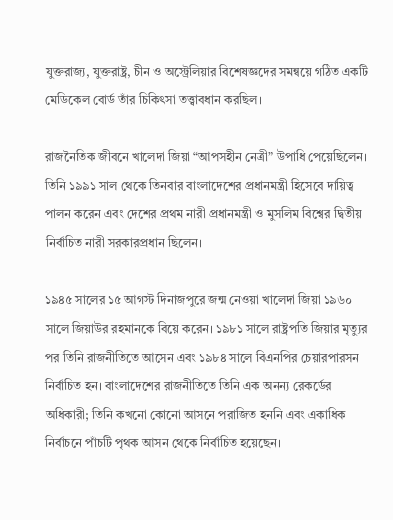যুক্তরাজ্য, যুক্তরাষ্ট্র, চীন ও অস্ট্রেলিয়ার বিশেষজ্ঞদের সমন্বয়ে গঠিত একটি মেডিকেল বোর্ড তাঁর চিকিৎসা তত্ত্বাবধান করছিল।

রাজনৈতিক জীবনে খালেদা জিয়া “আপসহীন নেত্রী” উপাধি পেয়েছিলেন। তিনি ১৯৯১ সাল থেকে তিনবার বাংলাদেশের প্রধানমন্ত্রী হিসেবে দায়িত্ব পালন করেন এবং দেশের প্রথম নারী প্রধানমন্ত্রী ও মুসলিম বিশ্বের দ্বিতীয় নির্বাচিত নারী সরকারপ্রধান ছিলেন।

১৯৪৫ সালের ১৫ আগস্ট দিনাজপুরে জন্ম নেওয়া খালেদা জিয়া ১৯৬০ সালে জিয়াউর রহমানকে বিয়ে করেন। ১৯৮১ সালে রাষ্ট্রপতি জিয়ার মৃত্যুর পর তিনি রাজনীতিতে আসেন এবং ১৯৮৪ সালে বিএনপির চেয়ারপারসন নির্বাচিত হন। বাংলাদেশের রাজনীতিতে তিনি এক অনন্য রেকর্ডের অধিকারী; তিনি কখনো কোনো আসনে পরাজিত হননি এবং একাধিক নির্বাচনে পাঁচটি পৃথক আসন থেকে নির্বাচিত হয়েছেন।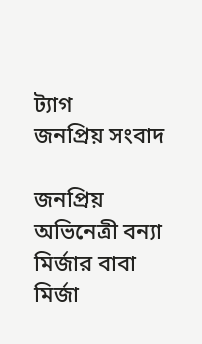ট্যাগ
জনপ্রিয় সংবাদ

জনপ্রিয় অভিনেত্রী বন্যা মির্জার বাবা মির্জা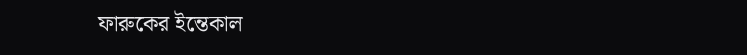ফারুকের ইন্তেকাল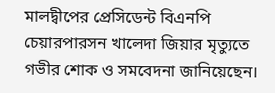মালদ্বীপের প্রেসিডেন্ট বিএনপি চেয়ারপারসন খালেদা জিয়ার মৃত্যুতে গভীর শোক ও সমবেদনা জানিয়েছেন।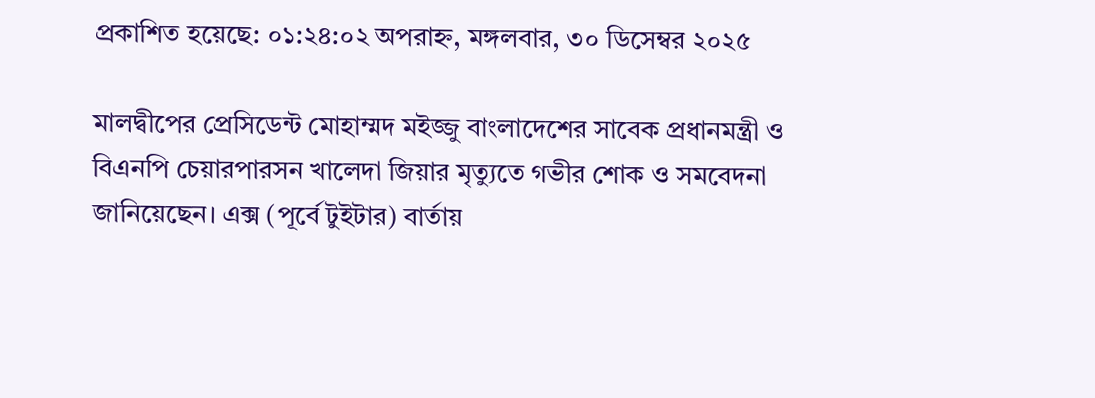প্রকাশিত হয়েছে: ০১:২৪:০২ অপরাহ্ন, মঙ্গলবার, ৩০ ডিসেম্বর ২০২৫

মালদ্বীপের প্রেসিডেন্ট মোহাম্মদ মইজ্জু বাংলাদেশের সাবেক প্রধানমন্ত্রী ও বিএনপি চেয়ারপারসন খালেদা জিয়ার মৃত্যুতে গভীর শোক ও সমবেদনা জানিয়েছেন। এক্স (পূর্বে টুইটার) বার্তায়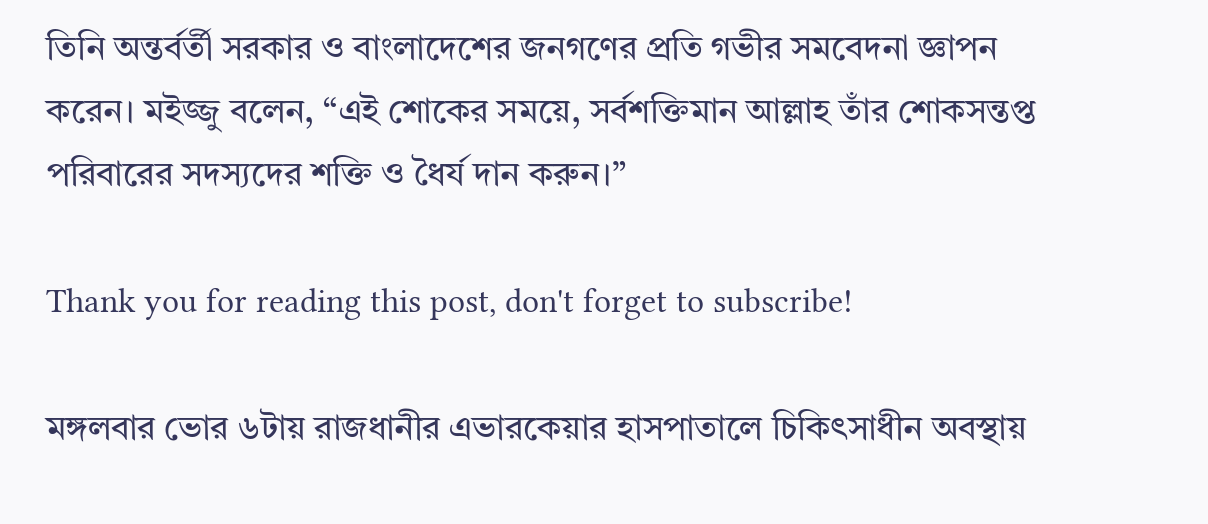তিনি অন্তর্বর্তী সরকার ও বাংলাদেশের জনগণের প্রতি গভীর সমবেদনা জ্ঞাপন করেন। মইজ্জু বলেন, “এই শোকের সময়ে, সর্বশক্তিমান আল্লাহ তাঁর শোকসন্তপ্ত পরিবারের সদস্যদের শক্তি ও ধৈর্য দান করুন।”

Thank you for reading this post, don't forget to subscribe!

মঙ্গলবার ভোর ৬টায় রাজধানীর এভারকেয়ার হাসপাতালে চিকিৎসাধীন অবস্থায়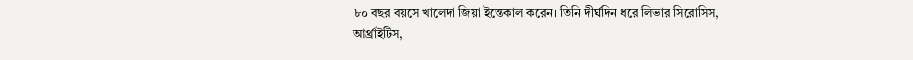৮০ বছর বয়সে খালেদা জিয়া ইন্তেকাল করেন। তিনি দীর্ঘদিন ধরে লিভার সিরোসিস, আর্থ্রাইটিস,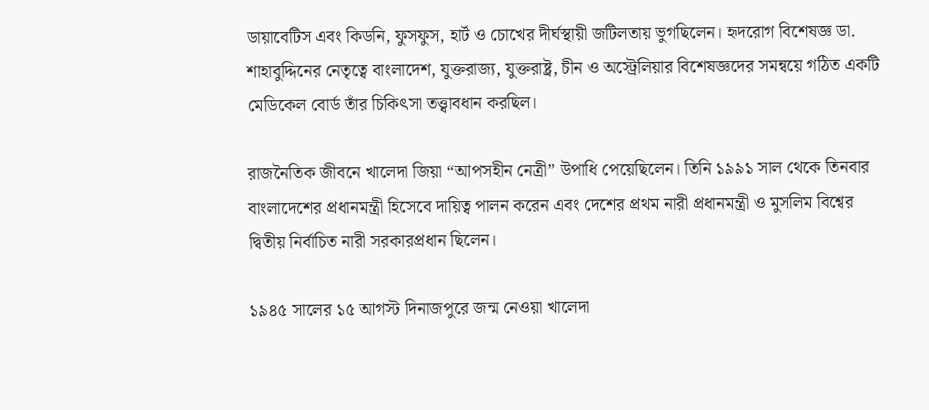ডায়াবেটিস এবং কিডনি, ফুসফুস, হার্ট ও চোখের দীর্ঘস্থায়ী জটিলতায় ভুগছিলেন। হৃদরোগ বিশেষজ্ঞ ডা. শাহাবুদ্দিনের নেতৃত্বে বাংলাদেশ, যুক্তরাজ্য, যুক্তরাষ্ট্র, চীন ও অস্ট্রেলিয়ার বিশেষজ্ঞদের সমন্বয়ে গঠিত একটি মেডিকেল বোর্ড তাঁর চিকিৎসা তত্ত্বাবধান করছিল।

রাজনৈতিক জীবনে খালেদা জিয়া “আপসহীন নেত্রী” উপাধি পেয়েছিলেন। তিনি ১৯৯১ সাল থেকে তিনবার বাংলাদেশের প্রধানমন্ত্রী হিসেবে দায়িত্ব পালন করেন এবং দেশের প্রথম নারী প্রধানমন্ত্রী ও মুসলিম বিশ্বের দ্বিতীয় নির্বাচিত নারী সরকারপ্রধান ছিলেন।

১৯৪৫ সালের ১৫ আগস্ট দিনাজপুরে জন্ম নেওয়া খালেদা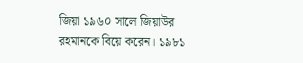জিয়া ১৯৬০ সালে জিয়াউর রহমানকে বিয়ে করেন। ১৯৮১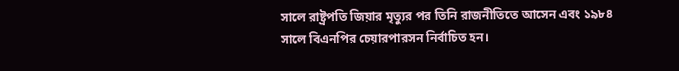সালে রাষ্ট্রপতি জিয়ার মৃত্যুর পর তিনি রাজনীতিতে আসেন এবং ১৯৮৪ সালে বিএনপির চেয়ারপারসন নির্বাচিত হন।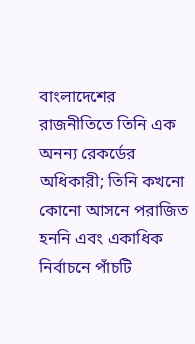বাংলাদেশের রাজনীতিতে তিনি এক অনন্য রেকর্ডের অধিকারী; তিনি কখনো কোনো আসনে পরাজিত হননি এবং একাধিক নির্বাচনে পাঁচটি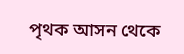পৃথক আসন থেকে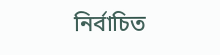নির্বাচিত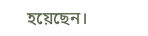হয়েছেন।